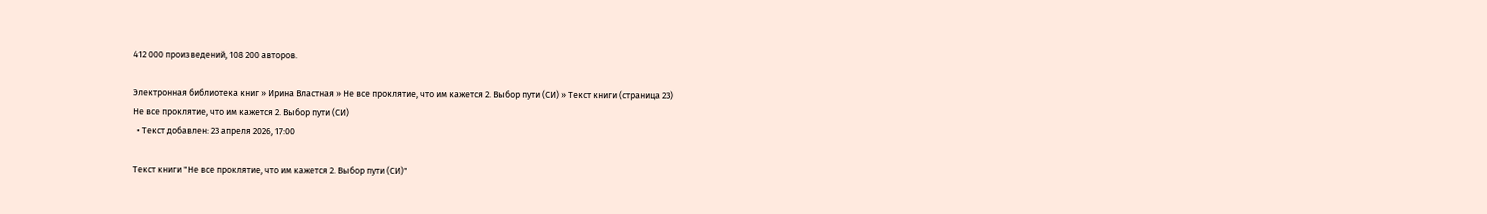412 000 произведений, 108 200 авторов.

Электронная библиотека книг » Ирина Властная » Не все проклятие, что им кажется 2. Выбор пути (СИ) » Текст книги (страница 23)
Не все проклятие, что им кажется 2. Выбор пути (СИ)
  • Текст добавлен: 23 апреля 2026, 17:00

Текст книги "Не все проклятие, что им кажется 2. Выбор пути (СИ)"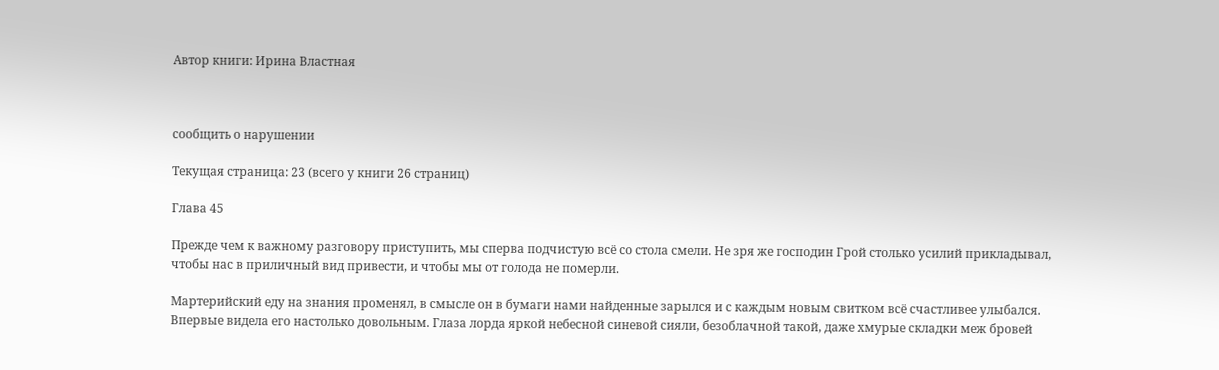Автор книги: Ирина Властная



сообщить о нарушении

Текущая страница: 23 (всего у книги 26 страниц)

Глава 45

Прежде чем к важному разговору приступить, мы сперва подчистую всё со стола смели. Не зря же господин Грой столько усилий прикладывал, чтобы нас в приличный вид привести, и чтобы мы от голода не померли.

Мартерийский еду на знания променял, в смысле он в бумаги нами найденные зарылся и с каждым новым свитком всё счастливее улыбался. Впервые видела его настолько довольным. Глаза лорда яркой небесной синевой сияли, безоблачной такой, даже хмурые складки меж бровей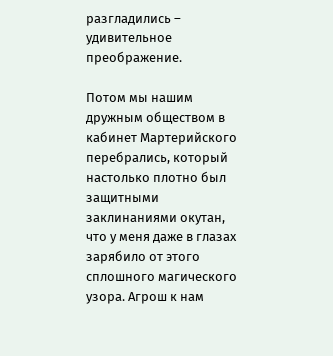разгладились – удивительное преображение.

Потом мы нашим дружным обществом в кабинет Мартерийского перебрались, который настолько плотно был защитными заклинаниями окутан, что у меня даже в глазах зарябило от этого сплошного магического узора. Агрош к нам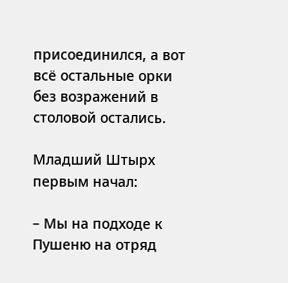присоединился, а вот всё остальные орки без возражений в столовой остались.

Младший Штырх первым начал:

– Мы на подходе к Пушеню на отряд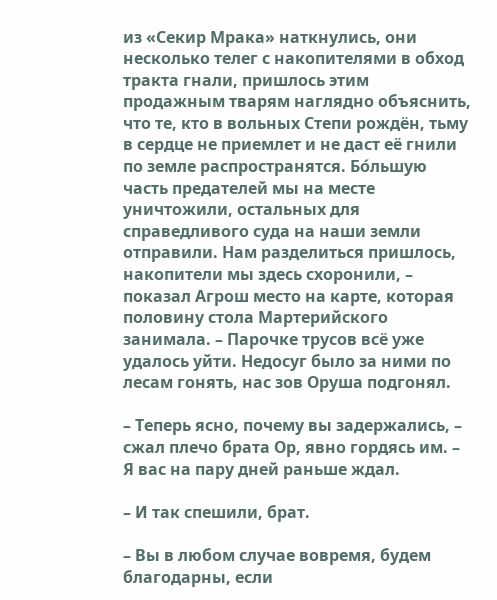из «Секир Мрака» наткнулись, они несколько телег с накопителями в обход тракта гнали, пришлось этим продажным тварям наглядно объяснить, что те, кто в вольных Степи рождён, тьму в сердце не приемлет и не даст её гнили по земле распространятся. Бо́льшую часть предателей мы на месте уничтожили, остальных для справедливого суда на наши земли отправили. Нам разделиться пришлось, накопители мы здесь схоронили, – показал Агрош место на карте, которая половину стола Мартерийского занимала. – Парочке трусов всё уже удалось уйти. Недосуг было за ними по лесам гонять, нас зов Оруша подгонял.

– Теперь ясно, почему вы задержались, – сжал плечо брата Ор, явно гордясь им. – Я вас на пару дней раньше ждал.

– И так спешили, брат.

– Вы в любом случае вовремя, будем благодарны, если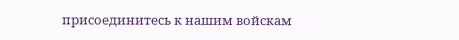присоединитесь к нашим войскам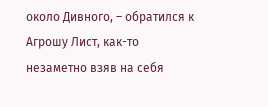около Дивного, – обратился к Агрошу Лист, как-то незаметно взяв на себя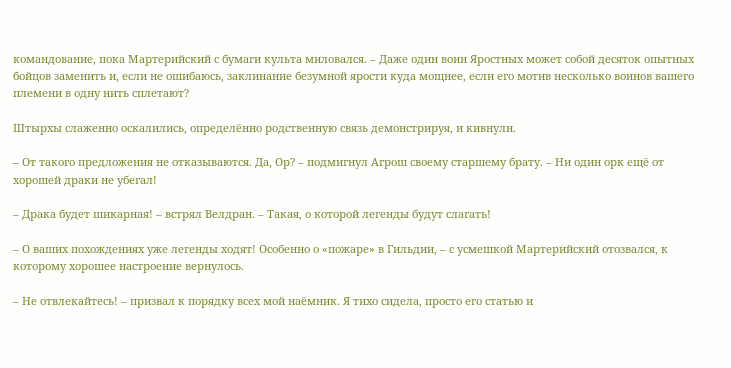командование, пока Мартерийский с бумаги культа миловался. – Даже один воин Яростных может собой десяток опытных бойцов заменить и, если не ошибаюсь, заклинание безумной ярости куда мощнее, если его мотив несколько воинов вашего племени в одну нить сплетают?

Штырхы слаженно оскалились, определённо родственную связь демонстрируя, и кивнули.

– От такого предложения не отказываются. Да, Ор? – подмигнул Агрош своему старшему брату. – Ни один орк ещё от хорошей драки не убегал!

– Драка будет шикарная! – встрял Велдран. – Такая, о которой легенды будут слагать!

– О ваших похождениях уже легенды ходят! Особенно о «пожаре» в Гильдии, – с усмешкой Мартерийский отозвался, к которому хорошее настроение вернулось.

– Не отвлекайтесь! – призвал к порядку всех мой наёмник. Я тихо сидела, просто его статью и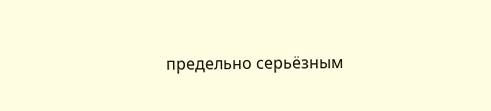предельно серьёзным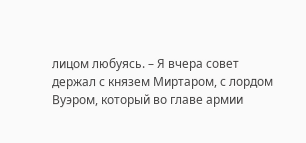лицом любуясь. – Я вчера совет держал с князем Миртаром, с лордом Вуэром, который во главе армии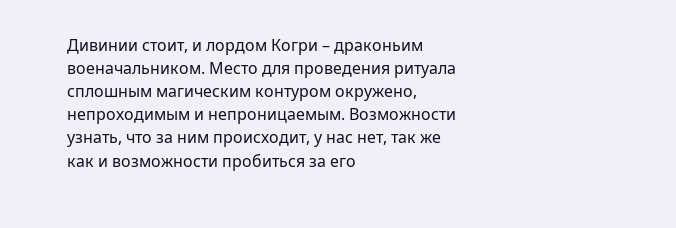Дивинии стоит, и лордом Когри – драконьим военачальником. Место для проведения ритуала сплошным магическим контуром окружено, непроходимым и непроницаемым. Возможности узнать, что за ним происходит, у нас нет, так же как и возможности пробиться за его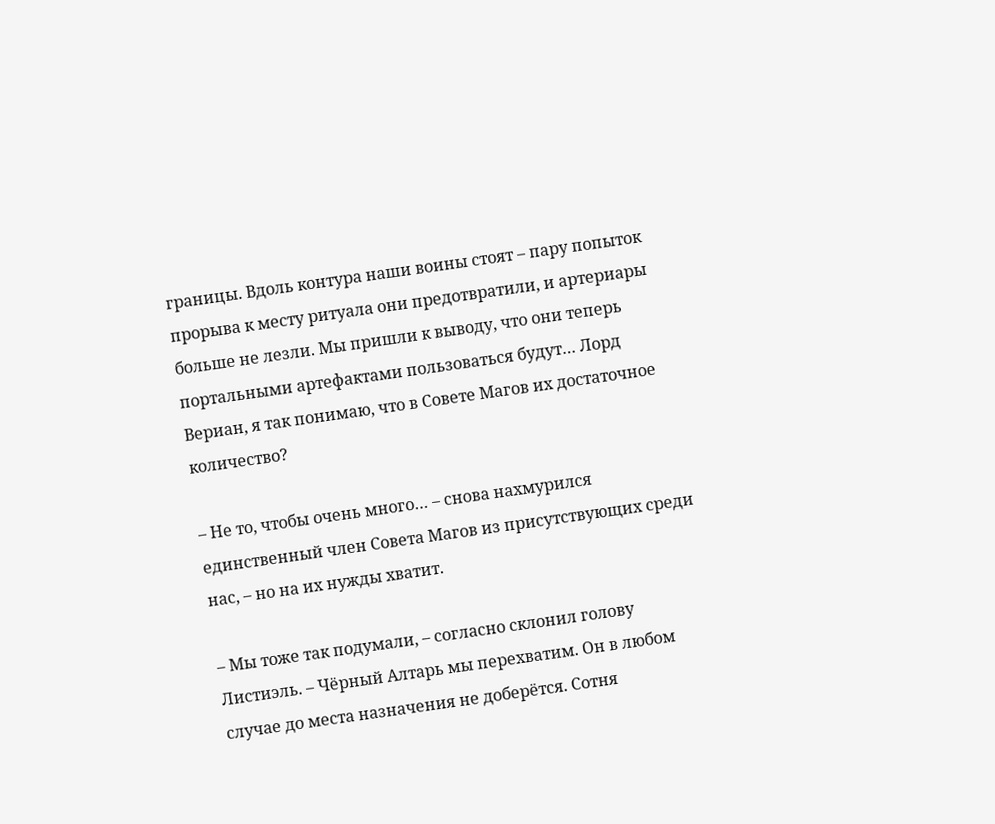границы. Вдоль контура наши воины стоят – пару попыток прорыва к месту ритуала они предотвратили, и артериары больше не лезли. Мы пришли к выводу, что они теперь портальными артефактами пользоваться будут… Лорд Вериан, я так понимаю, что в Совете Магов их достаточное количество?

– Не то, чтобы очень много… – снова нахмурился единственный член Совета Магов из присутствующих среди нас, – но на их нужды хватит.

– Мы тоже так подумали, – согласно склонил голову Листиэль. – Чёрный Алтарь мы перехватим. Он в любом случае до места назначения не доберётся. Сотня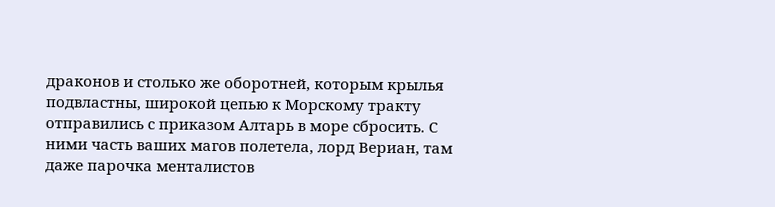драконов и столько же оборотней, которым крылья подвластны, широкой цепью к Морскому тракту отправились с приказом Алтарь в море сбросить. С ними часть ваших магов полетела, лорд Вериан, там даже парочка менталистов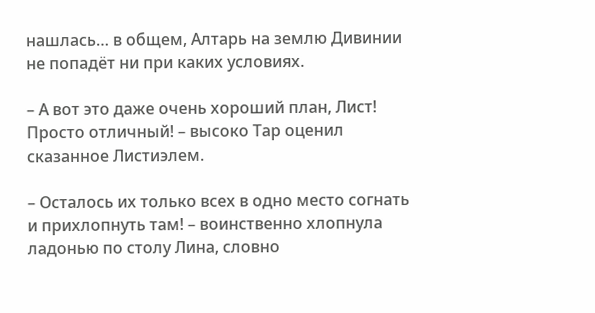нашлась… в общем, Алтарь на землю Дивинии не попадёт ни при каких условиях.

– А вот это даже очень хороший план, Лист! Просто отличный! – высоко Тар оценил сказанное Листиэлем.

– Осталось их только всех в одно место согнать и прихлопнуть там! – воинственно хлопнула ладонью по столу Лина, словно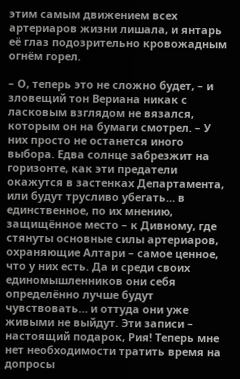этим самым движением всех артериаров жизни лишала, и янтарь её глаз подозрительно кровожадным огнём горел.

– О, теперь это не сложно будет, – и зловещий тон Вериана никак с ласковым взглядом не вязался, которым он на бумаги смотрел. – У них просто не останется иного выбора. Едва солнце забрезжит на горизонте, как эти предатели окажутся в застенках Департамента, или будут трусливо убегать… в единственное, по их мнению, защищённое место – к Дивному, где стянуты основные силы артериаров, охраняющие Алтари – самое ценное, что у них есть. Да и среди своих единомышленников они себя определённо лучше будут чувствовать… и оттуда они уже живыми не выйдут. Эти записи – настоящий подарок, Рия! Теперь мне нет необходимости тратить время на допросы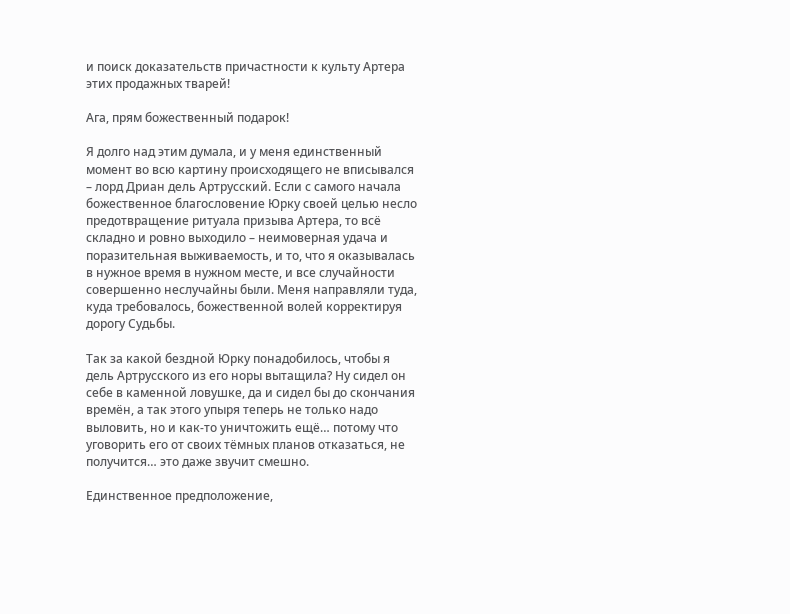и поиск доказательств причастности к культу Артера этих продажных тварей!

Ага, прям божественный подарок!

Я долго над этим думала, и у меня единственный момент во всю картину происходящего не вписывался – лорд Дриан дель Артрусский. Если с самого начала божественное благословение Юрку своей целью несло предотвращение ритуала призыва Артера, то всё складно и ровно выходило – неимоверная удача и поразительная выживаемость, и то, что я оказывалась в нужное время в нужном месте, и все случайности совершенно неслучайны были. Меня направляли туда, куда требовалось, божественной волей корректируя дорогу Судьбы.

Так за какой бездной Юрку понадобилось, чтобы я дель Артрусского из его норы вытащила? Ну сидел он себе в каменной ловушке, да и сидел бы до скончания времён, а так этого упыря теперь не только надо выловить, но и как-то уничтожить ещё… потому что уговорить его от своих тёмных планов отказаться, не получится… это даже звучит смешно.

Единственное предположение,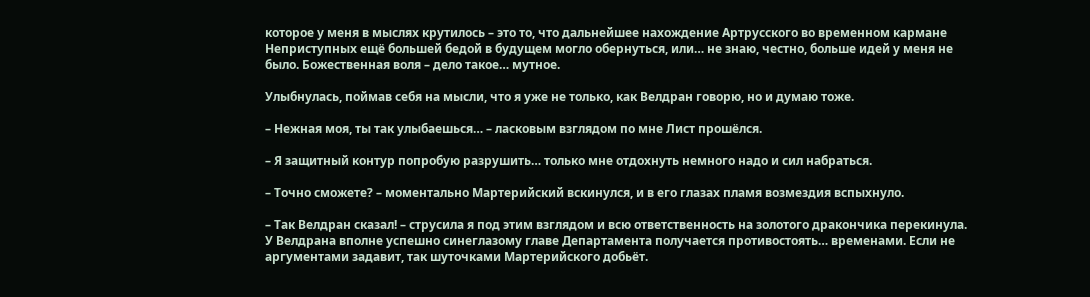которое у меня в мыслях крутилось – это то, что дальнейшее нахождение Артрусского во временном кармане Неприступных ещё большей бедой в будущем могло обернуться, или… не знаю, честно, больше идей у меня не было. Божественная воля – дело такое… мутное.

Улыбнулась, поймав себя на мысли, что я уже не только, как Велдран говорю, но и думаю тоже.

– Нежная моя, ты так улыбаешься… – ласковым взглядом по мне Лист прошёлся.

– Я защитный контур попробую разрушить… только мне отдохнуть немного надо и сил набраться.

– Точно сможете? – моментально Мартерийский вскинулся, и в его глазах пламя возмездия вспыхнуло.

– Так Велдран сказал! – струсила я под этим взглядом и всю ответственность на золотого дракончика перекинула. У Велдрана вполне успешно синеглазому главе Департамента получается противостоять… временами. Если не аргументами задавит, так шуточками Мартерийского добьёт.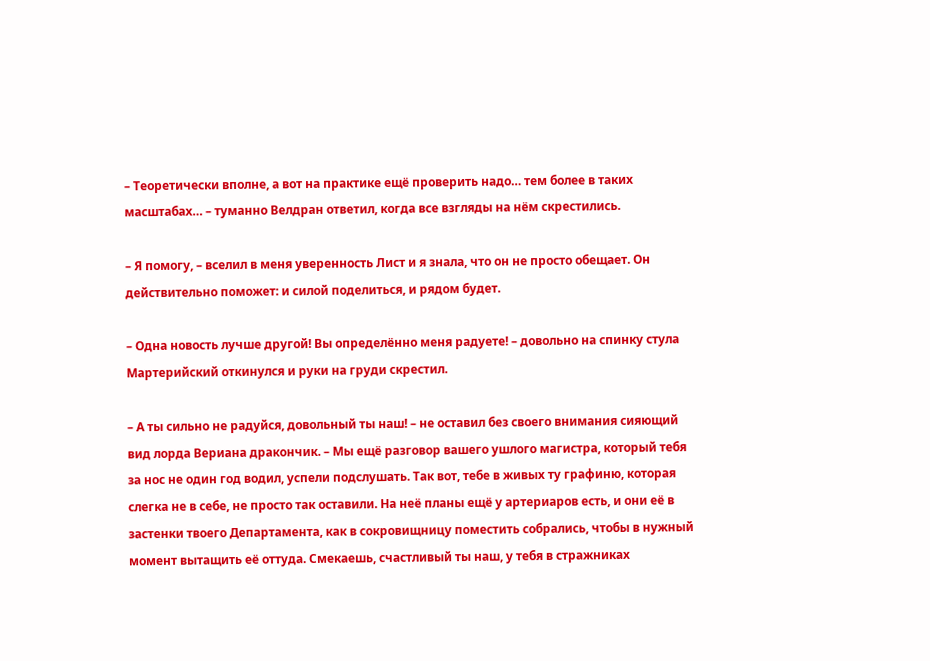– Теоретически вполне, а вот на практике ещё проверить надо… тем более в таких масштабах… – туманно Велдран ответил, когда все взгляды на нём скрестились.

– Я помогу, – вселил в меня уверенность Лист и я знала, что он не просто обещает. Он действительно поможет: и силой поделиться, и рядом будет.

– Одна новость лучше другой! Вы определённо меня радуете! – довольно на спинку стула Мартерийский откинулся и руки на груди скрестил.

– А ты сильно не радуйся, довольный ты наш! – не оставил без своего внимания сияющий вид лорда Вериана дракончик. – Мы ещё разговор вашего ушлого магистра, который тебя за нос не один год водил, успели подслушать. Так вот, тебе в живых ту графиню, которая слегка не в себе, не просто так оставили. На неë планы ещё у артериаров есть, и они её в застенки твоего Департамента, как в сокровищницу поместить собрались, чтобы в нужный момент вытащить её оттуда. Смекаешь, счастливый ты наш, у тебя в стражниках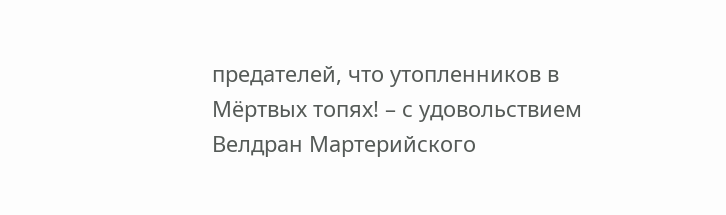предателей, что утопленников в Мёртвых топях! – с удовольствием Велдран Мартерийского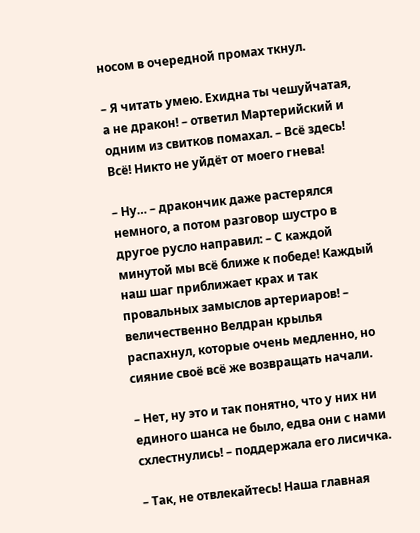носом в очередной промах ткнул.

– Я читать умею. Ехидна ты чешуйчатая, а не дракон! – ответил Мартерийский и одним из свитков помахал. – Всё здесь! Всё! Никто не уйдёт от моего гнева!

– Ну… – дракончик даже растерялся немного, а потом разговор шустро в другое русло направил: – С каждой минутой мы всё ближе к победе! Каждый наш шаг приближает крах и так провальных замыслов артериаров! – величественно Велдран крылья распахнул, которые очень медленно, но сияние своë всё же возвращать начали.

– Нет, ну это и так понятно, что у них ни единого шанса не было, едва они с нами схлестнулись! – поддержала его лисичка.

– Так, не отвлекайтесь! Наша главная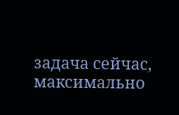задача сейчас, максимально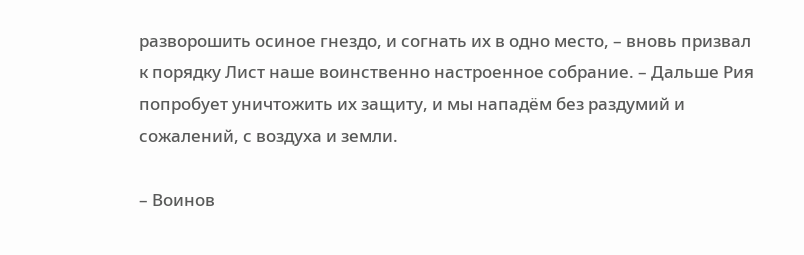разворошить осиное гнездо, и согнать их в одно место, – вновь призвал к порядку Лист наше воинственно настроенное собрание. – Дальше Рия попробует уничтожить их защиту, и мы нападём без раздумий и сожалений, с воздуха и земли.

– Воинов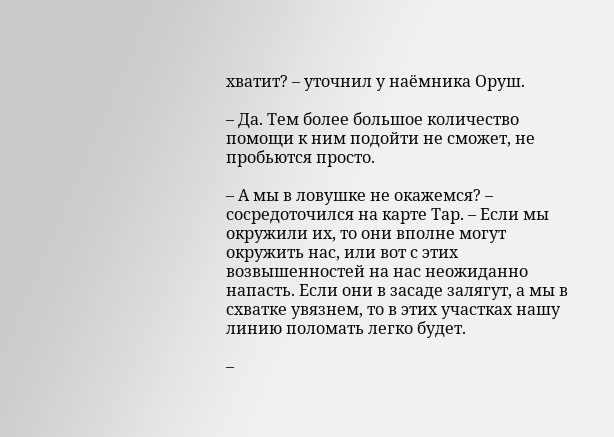хватит? – уточнил у наёмника Оруш.

– Да. Тем более большое количество помощи к ним подойти не сможет, не пробьются просто.

– А мы в ловушке не окажемся? – сосредоточился на карте Тар. – Если мы окружили их, то они вполне могут окружить нас, или вот с этих возвышенностей на нас неожиданно напасть. Если они в засаде залягут, а мы в схватке увязнем, то в этих участках нашу линию поломать легко будет.

–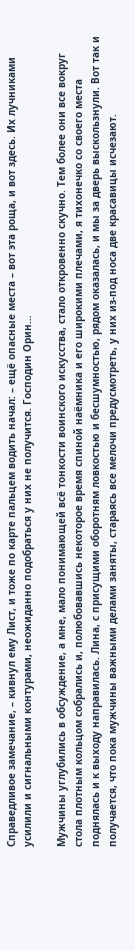Справедливое замечание, – кивнул ему Лист, и тоже по карте пальцем водить начал: – ещё опасные места – вот эта роща, и вот здесь. Их лучниками усилили и сигнальными контурами, неожиданно подобраться у них не получится. Господин Орин…

Мужчины углубились в обсуждение, а мне, мало понимающей всё тонкости воинского искусства, стало откровенно скучно. Тем более они все вокруг стола плотным кольцом собрались и, полюбовавшись некоторое время спиной наёмника и его широкими плечами, я тихонечко со своего места поднялась и к выходу направилась. Лина, с присущими оборотням ловкостью и бесшумностью, рядом оказалась, и мы за дверь выскользнули. Вот так и получается, что пока мужчины важными делами заняты, стараясь все мелочи предусмотреть, у них из-под носа две красавицы исчезают.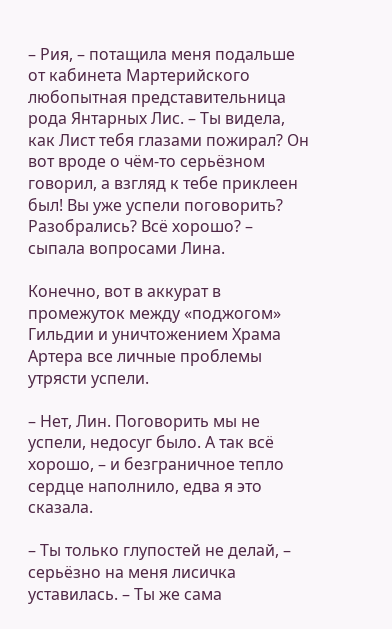– Рия, – потащила меня подальше от кабинета Мартерийского любопытная представительница рода Янтарных Лис. – Ты видела, как Лист тебя глазами пожирал? Он вот вроде о чём-то серьёзном говорил, а взгляд к тебе приклеен был! Вы уже успели поговорить? Разобрались? Всё хорошо? – сыпала вопросами Лина.

Конечно, вот в аккурат в промежуток между «поджогом» Гильдии и уничтожением Храма Артера все личные проблемы утрясти успели.

– Нет, Лин. Поговорить мы не успели, недосуг было. А так всё хорошо, – и безграничное тепло сердце наполнило, едва я это сказала.

– Ты только глупостей не делай, – серьёзно на меня лисичка уставилась. – Ты же сама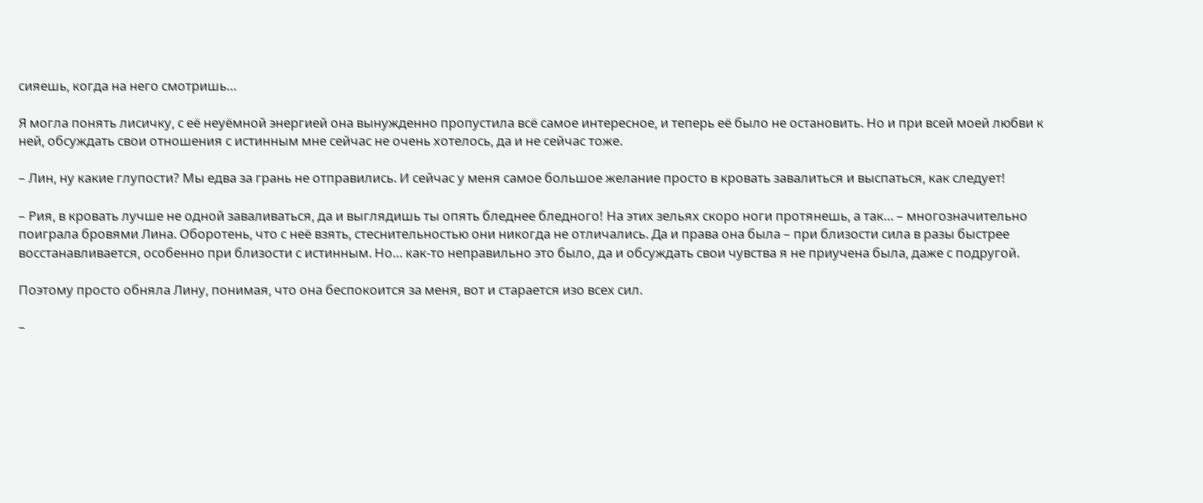сияешь, когда на него смотришь…

Я могла понять лисичку, с её неуёмной энергией она вынужденно пропустила всё самое интересное, и теперь её было не остановить. Но и при всей моей любви к ней, обсуждать свои отношения с истинным мне сейчас не очень хотелось, да и не сейчас тоже.

– Лин, ну какие глупости? Мы едва за грань не отправились. И сейчас у меня самое большое желание просто в кровать завалиться и выспаться, как следует!

– Рия, в кровать лучше не одной заваливаться, да и выглядишь ты опять бледнее бледного! На этих зельях скоро ноги протянешь, а так… – многозначительно поиграла бровями Лина. Оборотень, что с неё взять, стеснительностью они никогда не отличались. Да и права она была – при близости сила в разы быстрее восстанавливается, особенно при близости с истинным. Но… как-то неправильно это было, да и обсуждать свои чувства я не приучена была, даже с подругой.

Поэтому просто обняла Лину, понимая, что она беспокоится за меня, вот и старается изо всех сил.

–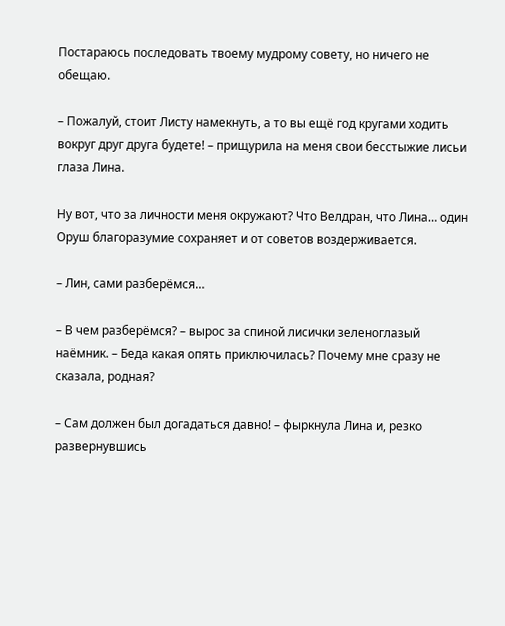Постараюсь последовать твоему мудрому совету, но ничего не обещаю.

– Пожалуй, стоит Листу намекнуть, а то вы ещё год кругами ходить вокруг друг друга будете! – прищурила на меня свои бесстыжие лисьи глаза Лина.

Ну вот, что за личности меня окружают? Что Велдран, что Лина… один Оруш благоразумие сохраняет и от советов воздерживается.

– Лин, сами разберёмся…

– В чем разберёмся? – вырос за спиной лисички зеленоглазый наёмник. – Беда какая опять приключилась? Почему мне сразу не сказала, родная?

– Сам должен был догадаться давно! – фыркнула Лина и, резко развернувшись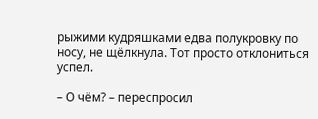рыжими кудряшками едва полукровку по носу, не щёлкнула. Тот просто отклониться успел.

– О чём? – переспросил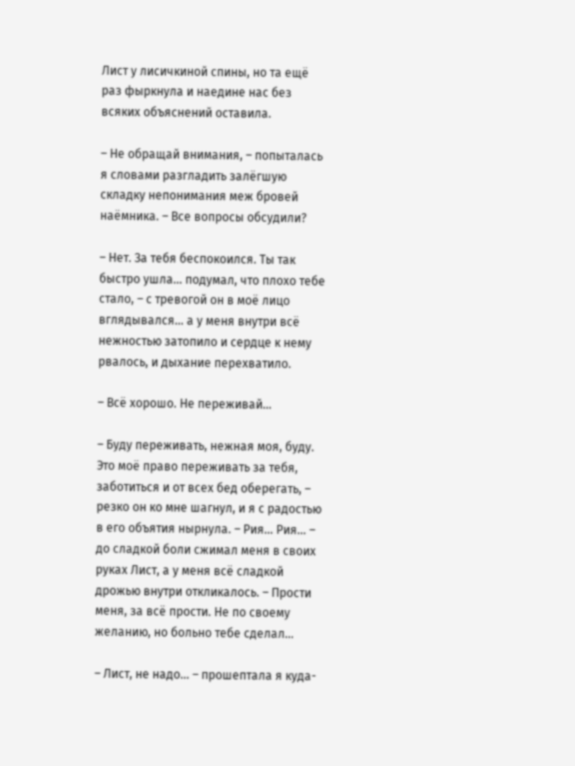Лист у лисичкиной спины, но та ещё раз фыркнула и наедине нас без всяких объяснений оставила.

– Не обращай внимания, – попыталась я словами разгладить залёгшую складку непонимания меж бровей наёмника. – Все вопросы обсудили?

– Нет. За тебя беспокоился. Ты так быстро ушла… подумал, что плохо тебе стало, – с тревогой он в моё лицо вглядывался… а у меня внутри всё нежностью затопило и сердце к нему рвалось, и дыхание перехватило.

– Всё хорошо. Не переживай…

– Буду переживать, нежная моя, буду. Это моё право переживать за тебя, заботиться и от всех бед оберегать, – резко он ко мне шагнул, и я с радостью в его объятия нырнула. – Рия… Рия… – до сладкой боли сжимал меня в своих руках Лист, а у меня всё сладкой дрожью внутри откликалось. – Прости меня, за всё прости. Не по своему желанию, но больно тебе сделал…

– Лист, не надо… – прошептала я куда-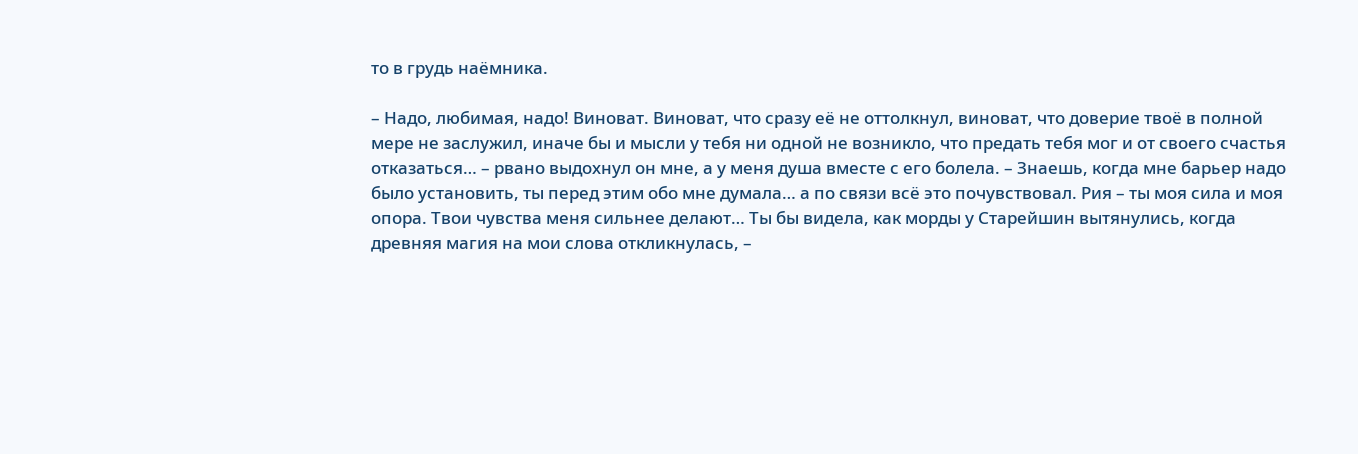то в грудь наёмника.

– Надо, любимая, надо! Виноват. Виноват, что сразу её не оттолкнул, виноват, что доверие твоё в полной мере не заслужил, иначе бы и мысли у тебя ни одной не возникло, что предать тебя мог и от своего счастья отказаться… – рвано выдохнул он мне, а у меня душа вместе с его болела. – Знаешь, когда мне барьер надо было установить, ты перед этим обо мне думала… а по связи всё это почувствовал. Рия – ты моя сила и моя опора. Твои чувства меня сильнее делают… Ты бы видела, как морды у Старейшин вытянулись, когда древняя магия на мои слова откликнулась, –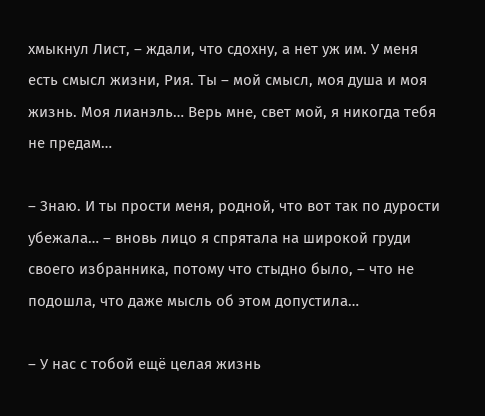хмыкнул Лист, – ждали, что сдохну, а нет уж им. У меня есть смысл жизни, Рия. Ты – мой смысл, моя душа и моя жизнь. Моя лианэль… Верь мне, свет мой, я никогда тебя не предам…

– Знаю. И ты прости меня, родной, что вот так по дурости убежала… – вновь лицо я спрятала на широкой груди своего избранника, потому что стыдно было, – что не подошла, что даже мысль об этом допустила…

– У нас с тобой ещё целая жизнь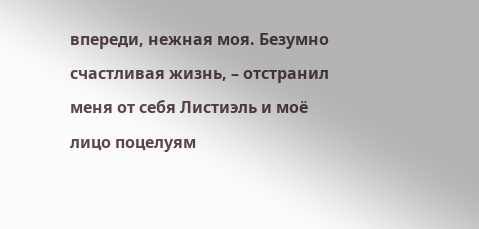впереди, нежная моя. Безумно счастливая жизнь, – отстранил меня от себя Листиэль и моё лицо поцелуям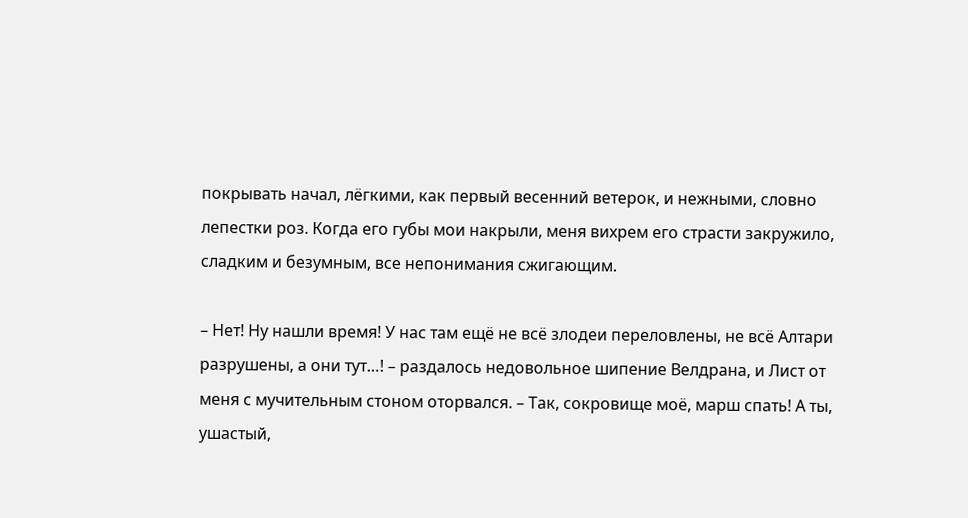покрывать начал, лёгкими, как первый весенний ветерок, и нежными, словно лепестки роз. Когда его губы мои накрыли, меня вихрем его страсти закружило, сладким и безумным, все непонимания сжигающим.

– Нет! Ну нашли время! У нас там ещё не всё злодеи переловлены, не всё Алтари разрушены, а они тут…! – раздалось недовольное шипение Велдрана, и Лист от меня с мучительным стоном оторвался. – Так, сокровище моё, марш спать! А ты, ушастый,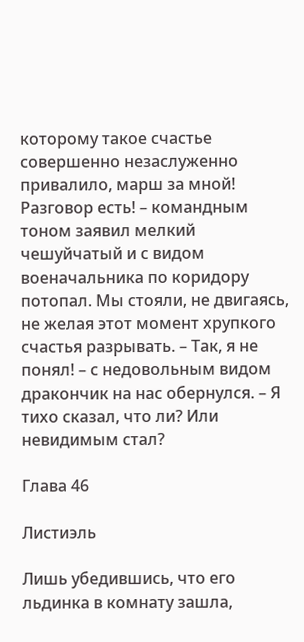которому такое счастье совершенно незаслуженно привалило, марш за мной! Разговор есть! – командным тоном заявил мелкий чешуйчатый и с видом военачальника по коридору потопал. Мы стояли, не двигаясь, не желая этот момент хрупкого счастья разрывать. – Так, я не понял! – с недовольным видом дракончик на нас обернулся. – Я тихо сказал, что ли? Или невидимым стал?

Глава 46

Листиэль

Лишь убедившись, что его льдинка в комнату зашла,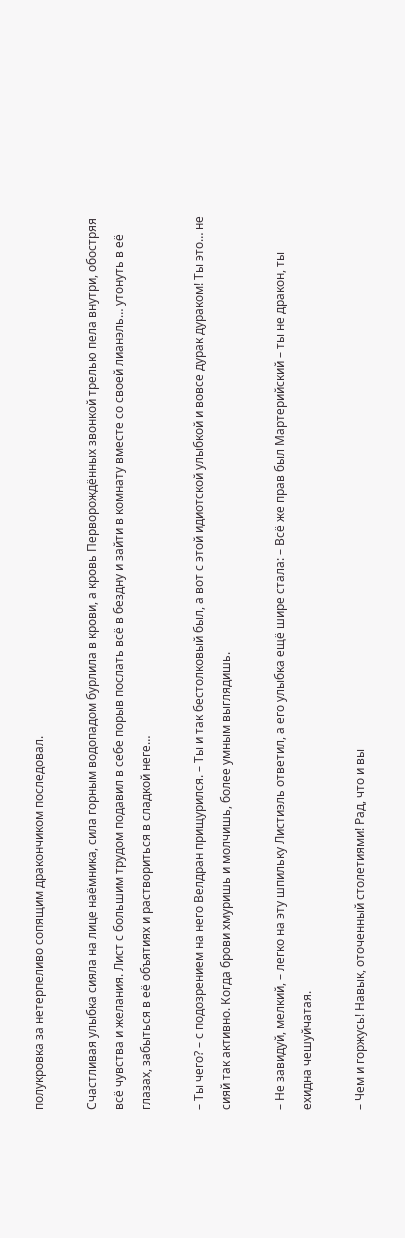полукровка за нетерпеливо сопящим дракончиком последовал.

Счастливая улыбка сияла на лице наёмника, сила горным водопадом бурлила в крови, а кровь Перворождённых звонкой трелью пела внутри, обостряя всё чувства и желания. Лист с большим трудом подавил в себе порыв послать всё в бездну и зайти в комнату вместе со своей лианэль… утонуть в её глазах, забыться в её объятиях и раствориться в сладкой неге…

– Ты чего? – с подозрением на него Велдран прищурился. – Ты и так бестолковый был, а вот с этой идиотской улыбкой и вовсе дурак дураком! Ты это… не сияй так активно. Когда брови хмуришь и молчишь, более умным выглядишь.

– Не завидуй, мелкий, – легко на эту шпильку Листиэль ответил, а его улыбка ещё шире стала: – Всё же прав был Мартерийский – ты не дракон, ты ехидна чешуйчатая.

– Чем и горжусь! Навык, оточенный столетиями! Рад, что и вы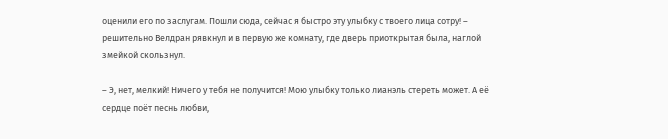оценили его по заслугам. Пошли сюда, сейчас я быстро эту улыбку с твоего лица сотру! – решительно Велдран рявкнул и в первую же комнату, где дверь приоткрытая была, наглой змейкой скользнул.

– Э, нет, мелкий! Ничего у тебя не получится! Мою улыбку только лианэль стереть может. А еë сердце поёт песнь любви,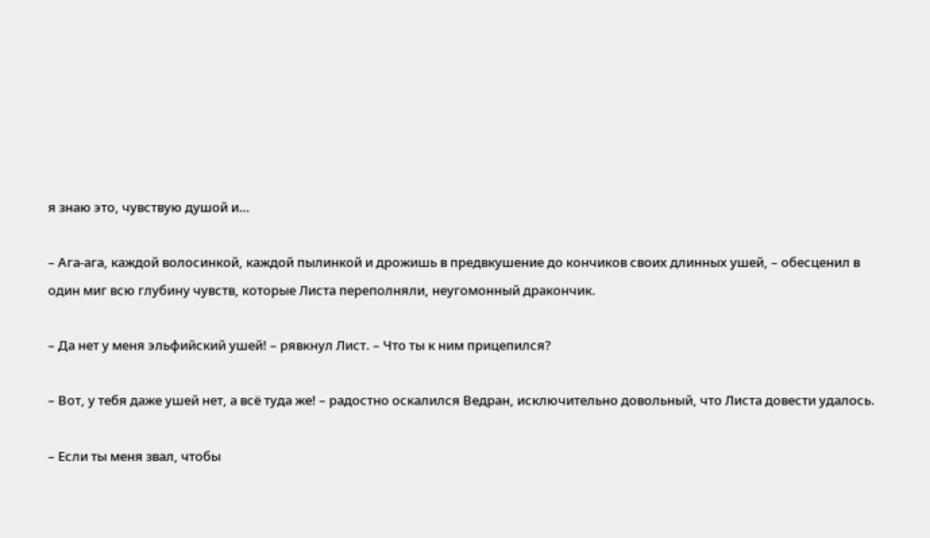я знаю это, чувствую душой и…

– Ага-ага, каждой волосинкой, каждой пылинкой и дрожишь в предвкушение до кончиков своих длинных ушей, – обесценил в один миг всю глубину чувств, которые Листа переполняли, неугомонный дракончик.

– Да нет у меня эльфийский ушей! – рявкнул Лист. – Что ты к ним прицепился?

– Вот, у тебя даже ушей нет, а всё туда же! – радостно оскалился Ведран, исключительно довольный, что Листа довести удалось.

– Если ты меня звал, чтобы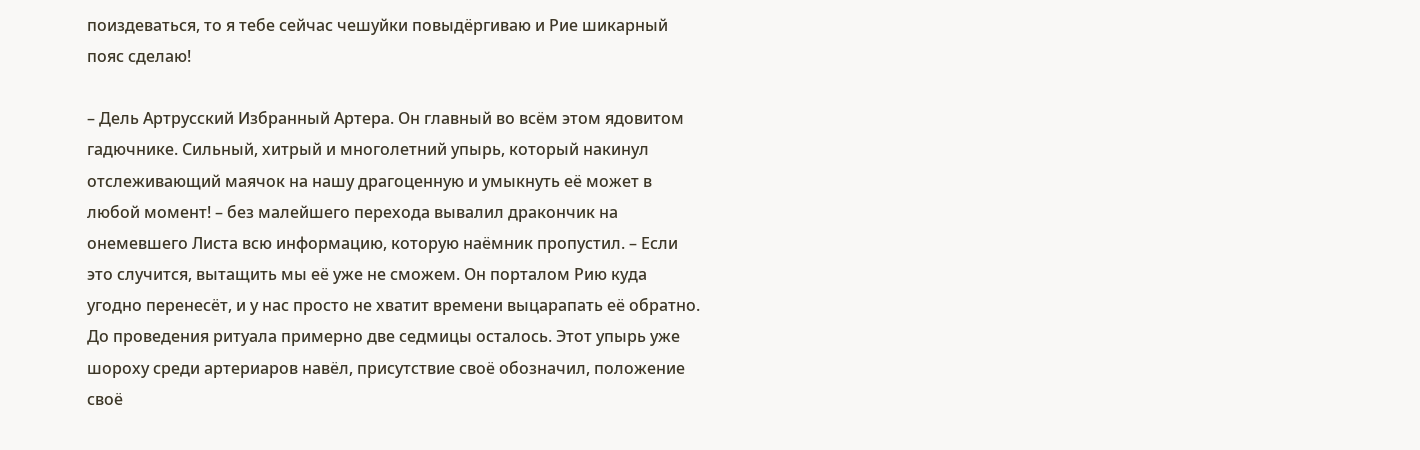поиздеваться, то я тебе сейчас чешуйки повыдёргиваю и Рие шикарный пояс сделаю!

– Дель Артрусский Избранный Артера. Он главный во всём этом ядовитом гадючнике. Сильный, хитрый и многолетний упырь, который накинул отслеживающий маячок на нашу драгоценную и умыкнуть её может в любой момент! – без малейшего перехода вывалил дракончик на онемевшего Листа всю информацию, которую наёмник пропустил. – Если это случится, вытащить мы её уже не сможем. Он порталом Рию куда угодно перенесёт, и у нас просто не хватит времени выцарапать её обратно. До проведения ритуала примерно две седмицы осталось. Этот упырь уже шороху среди артериаров навёл, присутствие своё обозначил, положение своё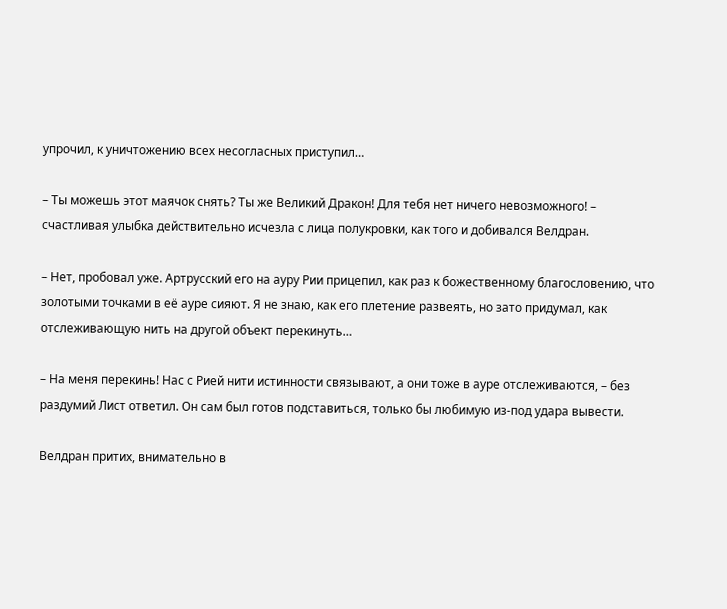упрочил, к уничтожению всех несогласных приступил…

– Ты можешь этот маячок снять? Ты же Великий Дракон! Для тебя нет ничего невозможного! – счастливая улыбка действительно исчезла с лица полукровки, как того и добивался Велдран.

– Нет, пробовал уже. Артрусский его на ауру Рии прицепил, как раз к божественному благословению, что золотыми точками в её ауре сияют. Я не знаю, как его плетение развеять, но зато придумал, как отслеживающую нить на другой объект перекинуть…

– На меня перекинь! Нас с Рией нити истинности связывают, а они тоже в ауре отслеживаются, – без раздумий Лист ответил. Он сам был готов подставиться, только бы любимую из-под удара вывести.

Велдран притих, внимательно в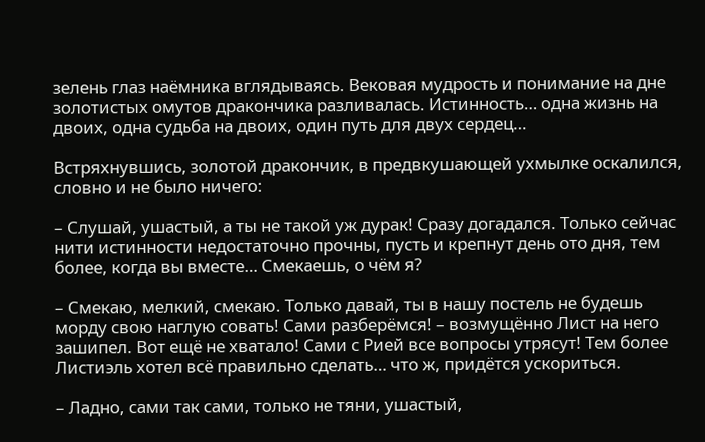зелень глаз наёмника вглядываясь. Вековая мудрость и понимание на дне золотистых омутов дракончика разливалась. Истинность… одна жизнь на двоих, одна судьба на двоих, один путь для двух сердец…

Встряхнувшись, золотой дракончик, в предвкушающей ухмылке оскалился, словно и не было ничего:

– Слушай, ушастый, а ты не такой уж дурак! Сразу догадался. Только сейчас нити истинности недостаточно прочны, пусть и крепнут день ото дня, тем более, когда вы вместе… Смекаешь, о чём я?

– Смекаю, мелкий, смекаю. Только давай, ты в нашу постель не будешь морду свою наглую совать! Сами разберёмся! – возмущённо Лист на него зашипел. Вот ещё не хватало! Сами с Рией все вопросы утрясут! Тем более Листиэль хотел всё правильно сделать… что ж, придётся ускориться.

– Ладно, сами так сами, только не тяни, ушастый,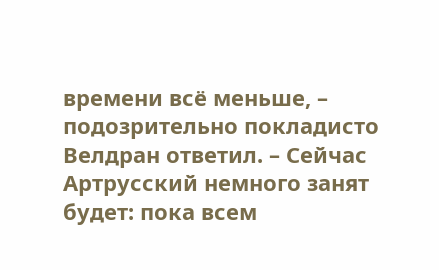времени всё меньше, – подозрительно покладисто Велдран ответил. – Сейчас Артрусский немного занят будет: пока всем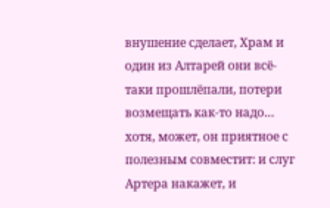внушение сделает, Храм и один из Алтарей они всё-таки прошлёпали, потери возмещать как-то надо… хотя, может, он приятное с полезным совместит: и слуг Артера накажет, и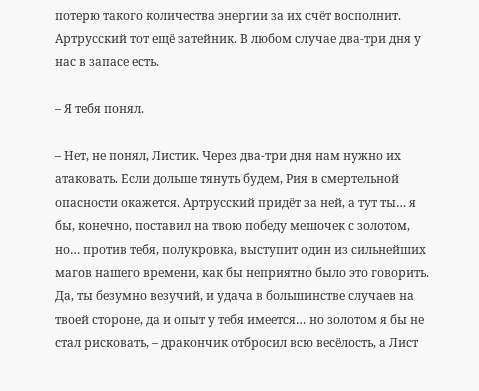потерю такого количества энергии за их счёт восполнит. Артрусский тот ещё затейник. В любом случае два-три дня у нас в запасе есть.

– Я тебя понял.

– Нет, не понял, Листик. Через два-три дня нам нужно их атаковать. Если дольше тянуть будем, Рия в смертельной опасности окажется. Артрусский придёт за ней, а тут ты… я бы, конечно, поставил на твою победу мешочек с золотом, но… против тебя, полукровка, выступит один из сильнейших магов нашего времени, как бы неприятно было это говорить. Да, ты безумно везучий, и удача в большинстве случаев на твоей стороне, да и опыт у тебя имеется… но золотом я бы не стал рисковать, – дракончик отбросил всю весёлость, а Лист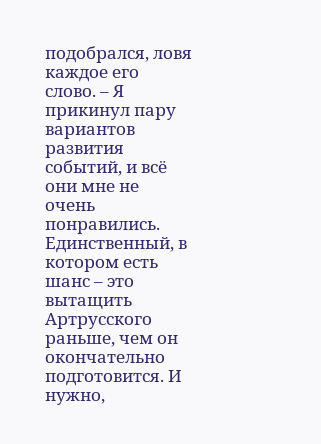подобрался, ловя каждое его слово. – Я прикинул пару вариантов развития событий, и всё они мне не очень понравились. Единственный, в котором есть шанс – это вытащить Артрусского раньше, чем он окончательно подготовится. И нужно,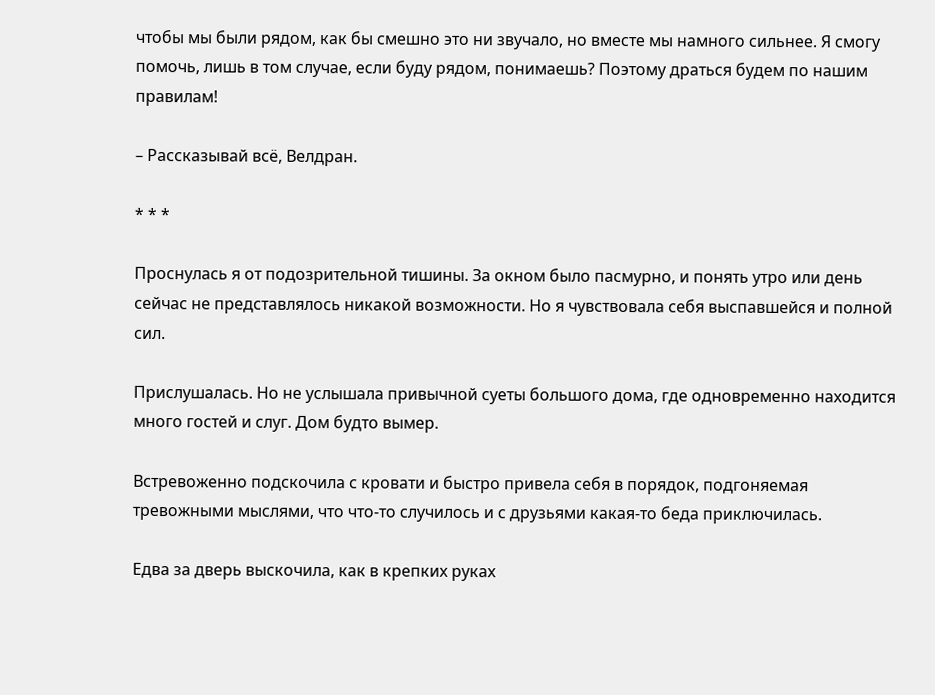чтобы мы были рядом, как бы смешно это ни звучало, но вместе мы намного сильнее. Я смогу помочь, лишь в том случае, если буду рядом, понимаешь? Поэтому драться будем по нашим правилам!

– Рассказывай всё, Велдран.

* * *

Проснулась я от подозрительной тишины. За окном было пасмурно, и понять утро или день сейчас не представлялось никакой возможности. Но я чувствовала себя выспавшейся и полной сил.

Прислушалась. Но не услышала привычной суеты большого дома, где одновременно находится много гостей и слуг. Дом будто вымер.

Встревоженно подскочила с кровати и быстро привела себя в порядок, подгоняемая тревожными мыслями, что что-то случилось и с друзьями какая-то беда приключилась.

Едва за дверь выскочила, как в крепких руках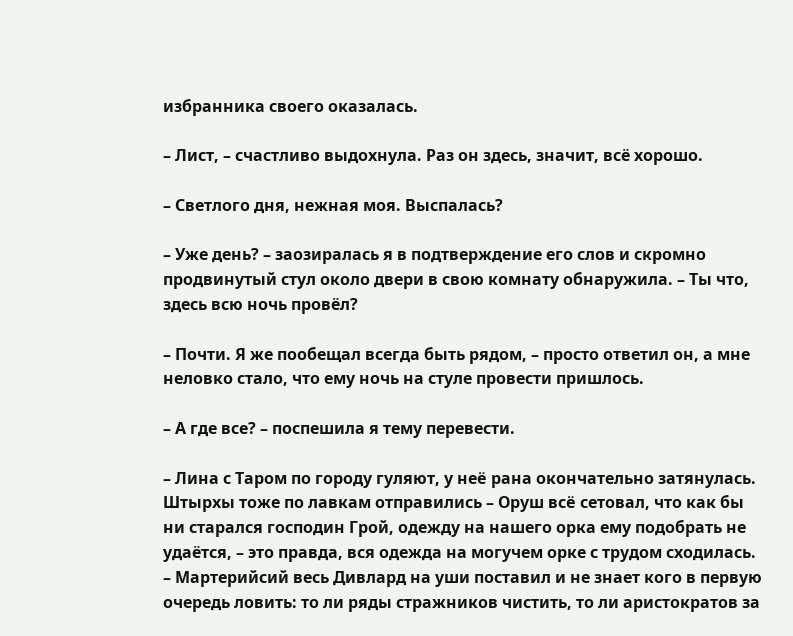избранника своего оказалась.

– Лист, – счастливо выдохнула. Раз он здесь, значит, всё хорошо.

– Светлого дня, нежная моя. Выспалась?

– Уже день? – заозиралась я в подтверждение его слов и скромно продвинутый стул около двери в свою комнату обнаружила. – Ты что, здесь всю ночь провёл?

– Почти. Я же пообещал всегда быть рядом, – просто ответил он, а мне неловко стало, что ему ночь на стуле провести пришлось.

– А где все? – поспешила я тему перевести.

– Лина с Таром по городу гуляют, у неë рана окончательно затянулась. Штырхы тоже по лавкам отправились – Оруш всë сетовал, что как бы ни старался господин Грой, одежду на нашего орка ему подобрать не удаётся, – это правда, вся одежда на могучем орке с трудом сходилась. – Мартерийсий весь Дивлард на уши поставил и не знает кого в первую очередь ловить: то ли ряды стражников чистить, то ли аристократов за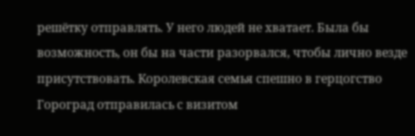решётку отправлять. У него людей не хватает. Была бы возможность, он бы на части разорвался, чтобы лично везде присутствовать. Королевская семья спешно в герцогство Гороград отправилась с визитом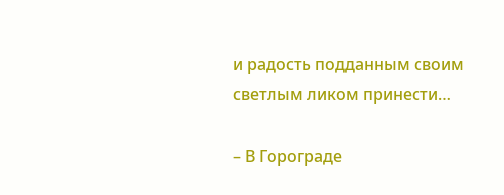и радость подданным своим светлым ликом принести…

– В Горограде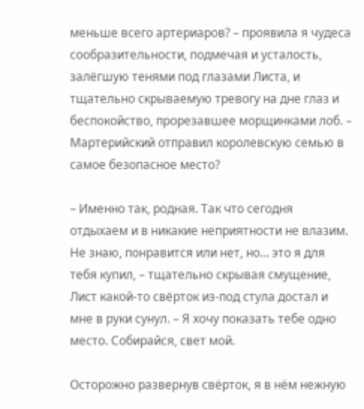меньше всего артериаров? – проявила я чудеса сообразительности, подмечая и усталость, залёгшую тенями под глазами Листа, и тщательно скрываемую тревогу на дне глаз и беспокойство, прорезавшее морщинками лоб. – Мартерийский отправил королевскую семью в самое безопасное место?

– Именно так, родная. Так что сегодня отдыхаем и в никакие неприятности не влазим. Не знаю, понравится или нет, но… это я для тебя купил, – тщательно скрывая смущение, Лист какой-то свёрток из-под стула достал и мне в руки сунул. – Я хочу показать тебе одно место. Собирайся, свет мой.

Осторожно развернув свёрток, я в нём нежную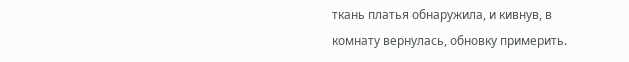ткань платья обнаружила, и кивнув, в комнату вернулась, обновку примерить.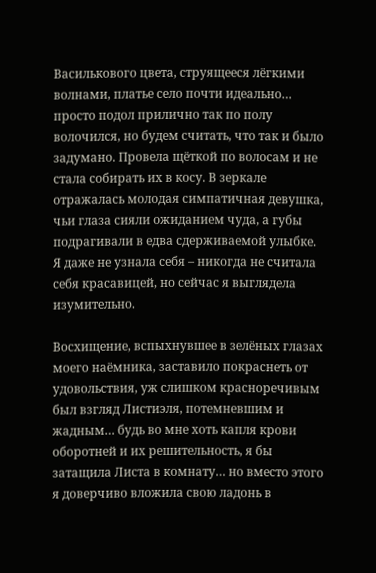Василькового цвета, струящееся лёгкими волнами, платье село почти идеально… просто подол прилично так по полу волочился, но будем считать, что так и было задумано. Провела щёткой по волосам и не стала собирать их в косу. В зеркале отражалась молодая симпатичная девушка, чьи глаза сияли ожиданием чуда, а губы подрагивали в едва сдерживаемой улыбке. Я даже не узнала себя – никогда не считала себя красавицей, но сейчас я выглядела изумительно.

Восхищение, вспыхнувшее в зелёных глазах моего наёмника, заставило покраснеть от удовольствия, уж слишком красноречивым был взгляд Листиэля, потемневшим и жадным… будь во мне хоть капля крови оборотней и их решительность, я бы затащила Листа в комнату… но вместо этого я доверчиво вложила свою ладонь в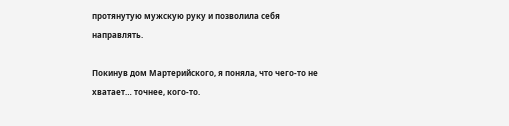протянутую мужскую руку и позволила себя направлять.

Покинув дом Мартерийского, я поняла, что чего-то не хватает… точнее, кого-то.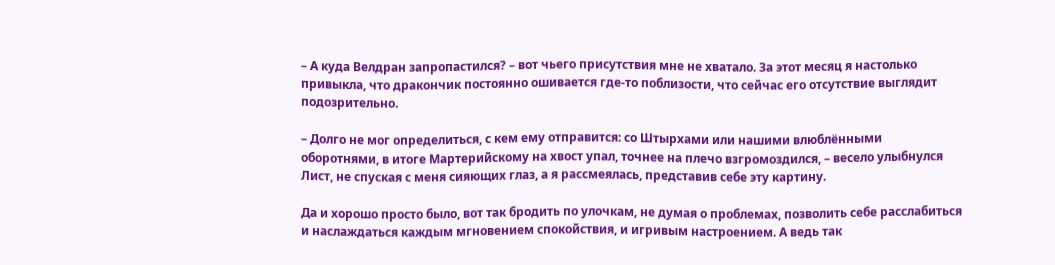– А куда Велдран запропастился? – вот чьего присутствия мне не хватало. За этот месяц я настолько привыкла, что дракончик постоянно ошивается где-то поблизости, что сейчас его отсутствие выглядит подозрительно.

– Долго не мог определиться, с кем ему отправится: со Штырхами или нашими влюблёнными оборотнями, в итоге Мартерийскому на хвост упал, точнее на плечо взгромоздился, – весело улыбнулся Лист, не спуская с меня сияющих глаз, а я рассмеялась, представив себе эту картину.

Да и хорошо просто было, вот так бродить по улочкам, не думая о проблемах, позволить себе расслабиться и наслаждаться каждым мгновением спокойствия, и игривым настроением. А ведь так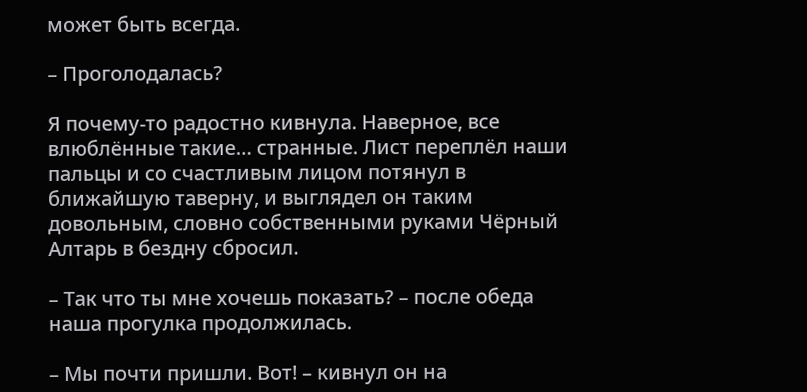может быть всегда.

– Проголодалась?

Я почему-то радостно кивнула. Наверное, все влюблённые такие… странные. Лист переплёл наши пальцы и со счастливым лицом потянул в ближайшую таверну, и выглядел он таким довольным, словно собственными руками Чёрный Алтарь в бездну сбросил.

– Так что ты мне хочешь показать? – после обеда наша прогулка продолжилась.

– Мы почти пришли. Вот! – кивнул он на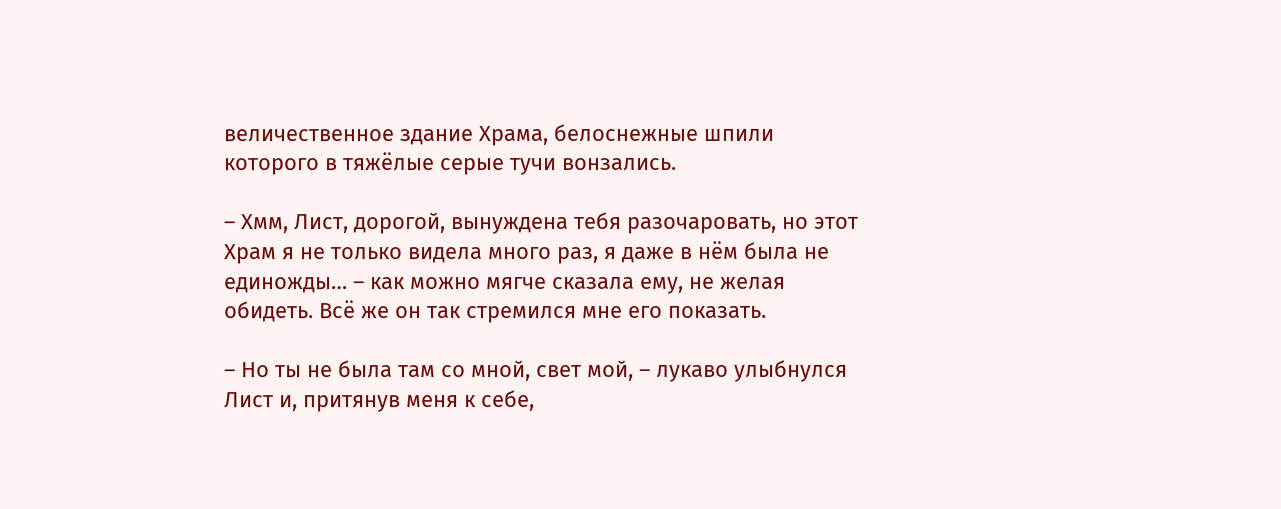величественное здание Храма, белоснежные шпили которого в тяжёлые серые тучи вонзались.

– Хмм, Лист, дорогой, вынуждена тебя разочаровать, но этот Храм я не только видела много раз, я даже в нём была не единожды… – как можно мягче сказала ему, не желая обидеть. Всё же он так стремился мне его показать.

– Но ты не была там со мной, свет мой, – лукаво улыбнулся Лист и, притянув меня к себе,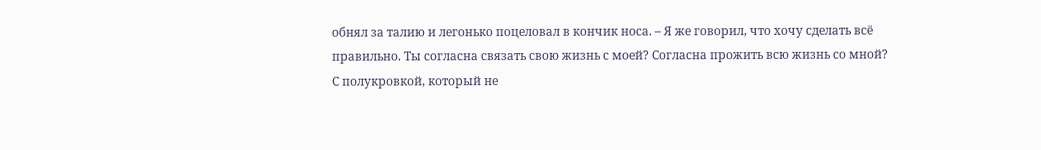обнял за талию и легонько поцеловал в кончик носа. – Я же говорил, что хочу сделать всё правильно. Ты согласна связать свою жизнь с моей? Согласна прожить всю жизнь со мной? С полукровкой, который не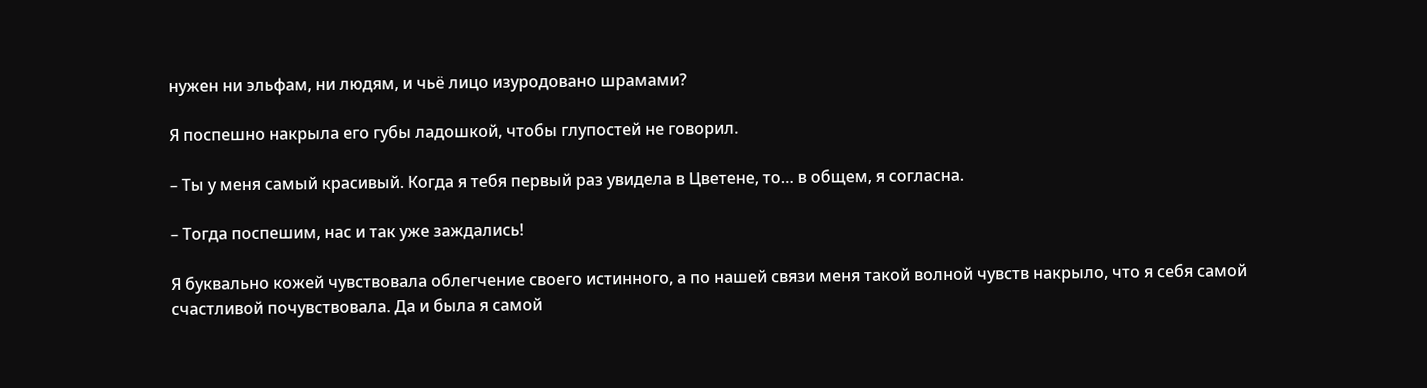нужен ни эльфам, ни людям, и чьё лицо изуродовано шрамами?

Я поспешно накрыла его губы ладошкой, чтобы глупостей не говорил.

– Ты у меня самый красивый. Когда я тебя первый раз увидела в Цветене, то… в общем, я согласна.

– Тогда поспешим, нас и так уже заждались!

Я буквально кожей чувствовала облегчение своего истинного, а по нашей связи меня такой волной чувств накрыло, что я себя самой счастливой почувствовала. Да и была я самой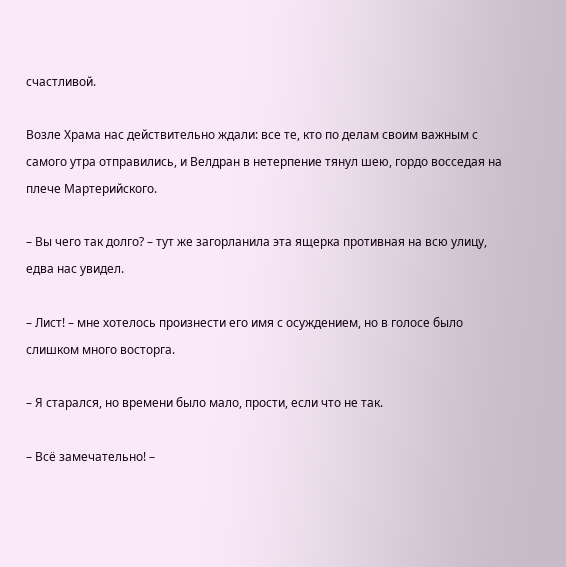счастливой.

Возле Храма нас действительно ждали: все те, кто по делам своим важным с самого утра отправились, и Велдран в нетерпение тянул шею, гордо восседая на плече Мартерийского.

– Вы чего так долго? – тут же загорланила эта ящерка противная на всю улицу, едва нас увидел.

– Лист! – мне хотелось произнести его имя с осуждением, но в голосе было слишком много восторга.

– Я старался, но времени было мало, прости, если что не так.

– Всё замечательно! –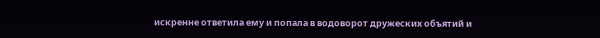искренне ответила ему и попала в водоворот дружеских объятий и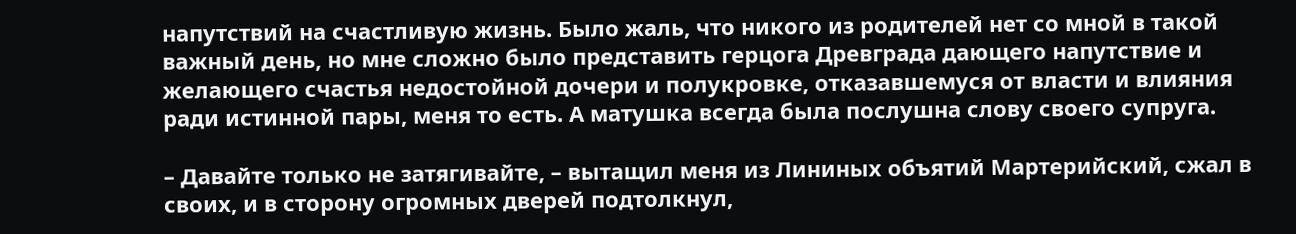напутствий на счастливую жизнь. Было жаль, что никого из родителей нет со мной в такой важный день, но мне сложно было представить герцога Древграда дающего напутствие и желающего счастья недостойной дочери и полукровке, отказавшемуся от власти и влияния ради истинной пары, меня то есть. А матушка всегда была послушна слову своего супруга.

– Давайте только не затягивайте, – вытащил меня из Лининых объятий Мартерийский, сжал в своих, и в сторону огромных дверей подтолкнул,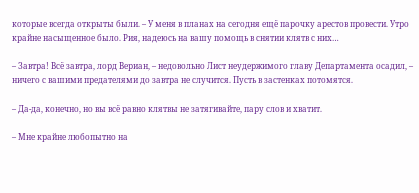которые всегда открыты были. – У меня в планах на сегодня ещё парочку арестов провести. Утро крайне насыщенное было. Рия, надеюсь на вашу помощь в снятии клятв с них…

– Завтра! Всё завтра, лорд Вериан, – недовольно Лист неудержимого главу Департамента осадил, – ничего с вашими предателями до завтра не случится. Пусть в застенках потомятся.

– Да-да, конечно, но вы всё равно клятвы не затягивайте, пару слов и хватит.

– Мне крайне любопытно на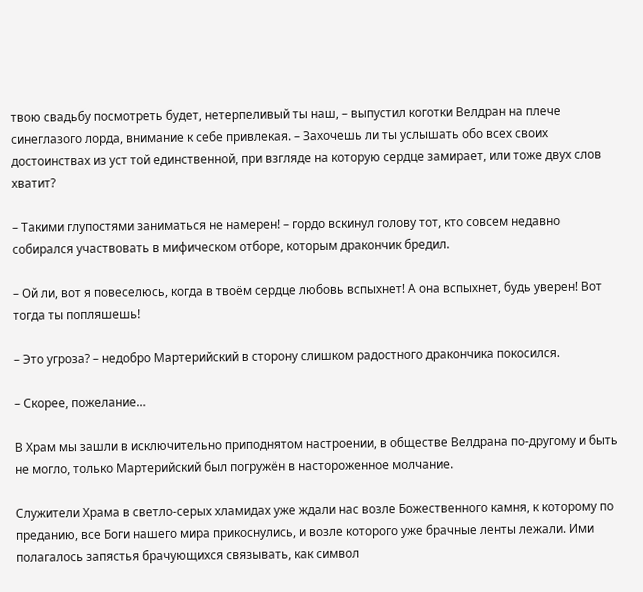твою свадьбу посмотреть будет, нетерпеливый ты наш, – выпустил коготки Велдран на плече синеглазого лорда, внимание к себе привлекая. – Захочешь ли ты услышать обо всех своих достоинствах из уст той единственной, при взгляде на которую сердце замирает, или тоже двух слов хватит?

– Такими глупостями заниматься не намерен! – гордо вскинул голову тот, кто совсем недавно собирался участвовать в мифическом отборе, которым дракончик бредил.

– Ой ли, вот я повеселюсь, когда в твоём сердце любовь вспыхнет! А она вспыхнет, будь уверен! Вот тогда ты попляшешь!

– Это угроза? – недобро Мартерийский в сторону слишком радостного дракончика покосился.

– Скорее, пожелание…

В Храм мы зашли в исключительно приподнятом настроении, в обществе Велдрана по-другому и быть не могло, только Мартерийский был погружён в настороженное молчание.

Служители Храма в светло-серых хламидах уже ждали нас возле Божественного камня, к которому по преданию, все Боги нашего мира прикоснулись, и возле которого уже брачные ленты лежали. Ими полагалось запястья брачующихся связывать, как символ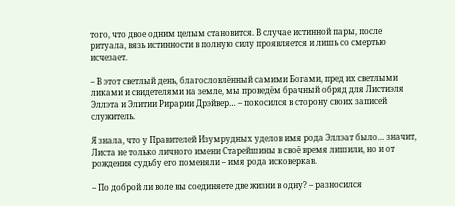того, что двое одним целым становится. В случае истинной пары, после ритуала, вязь истинности в полную силу проявляется и лишь со смертью исчезает.

– В этот светлый день, благословлённый самими Богами, пред их светлыми ликами и свидетелями на земле, мы проведём брачный обряд для Листиэля Эллэта и Элитии Рирарии Дрэйвер… – покосился в сторону своих записей служитель.

Я знала, что у Правителей Изумрудных уделов имя рода Эллэат было… значит, Листа не только личного имени Старейшины в своё время лишили, но и от рождения судьбу его поменяли – имя рода исковеркав.

– По доброй ли воле вы соединяете две жизни в одну? – разносился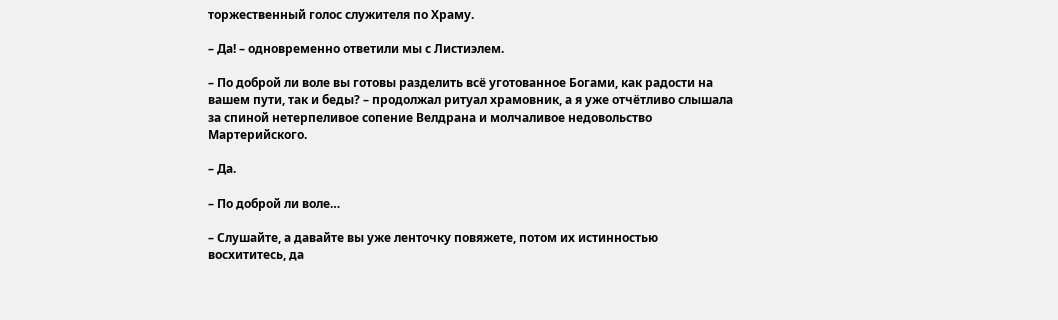торжественный голос служителя по Храму.

– Да! – одновременно ответили мы с Листиэлем.

– По доброй ли воле вы готовы разделить всё уготованное Богами, как радости на вашем пути, так и беды? – продолжал ритуал храмовник, а я уже отчётливо слышала за спиной нетерпеливое сопение Велдрана и молчаливое недовольство Мартерийского.

– Да.

– По доброй ли воле…

– Слушайте, а давайте вы уже ленточку повяжете, потом их истинностью восхититесь, да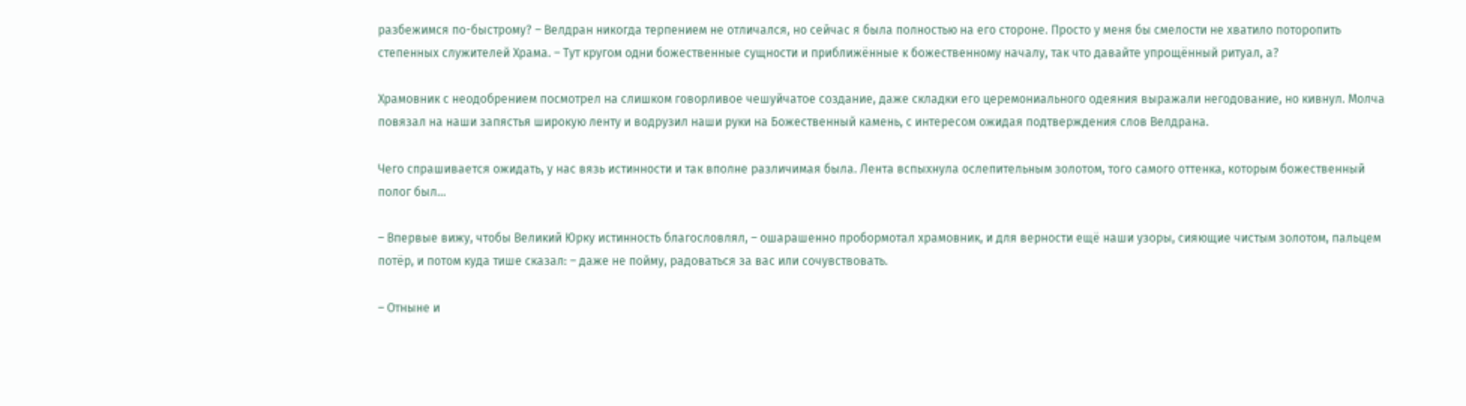разбежимся по-быстрому? – Велдран никогда терпением не отличался, но сейчас я была полностью на его стороне. Просто у меня бы смелости не хватило поторопить степенных служителей Храма. – Тут кругом одни божественные сущности и приближённые к божественному началу, так что давайте упрощённый ритуал, а?

Храмовник с неодобрением посмотрел на слишком говорливое чешуйчатое создание, даже складки его церемониального одеяния выражали негодование, но кивнул. Молча повязал на наши запястья широкую ленту и водрузил наши руки на Божественный камень, с интересом ожидая подтверждения слов Велдрана.

Чего спрашивается ожидать, у нас вязь истинности и так вполне различимая была. Лента вспыхнула ослепительным золотом, того самого оттенка, которым божественный полог был…

– Впервые вижу, чтобы Великий Юрку истинность благословлял, – ошарашенно пробормотал храмовник, и для верности ещё наши узоры, сияющие чистым золотом, пальцем потёр, и потом куда тише сказал: – даже не пойму, радоваться за вас или сочувствовать.

– Отныне и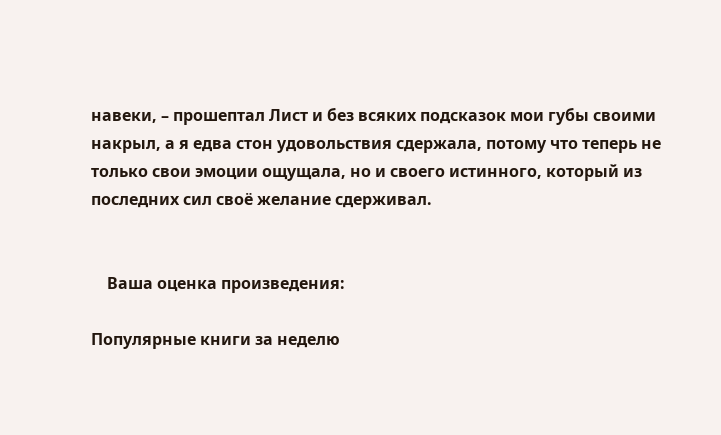навеки, – прошептал Лист и без всяких подсказок мои губы своими накрыл, а я едва стон удовольствия сдержала, потому что теперь не только свои эмоции ощущала, но и своего истинного, который из последних сил своё желание сдерживал.


    Ваша оценка произведения:

Популярные книги за неделю